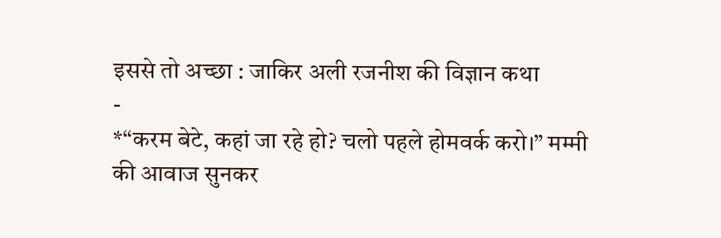इससे तो अच्छा : जाकिर अली रजनीश की विज्ञान कथा
-
*“करम बेटे, कहां जा रहे हो? चलो पहले होमवर्क करो।” मम्मी की आवाज सुनकर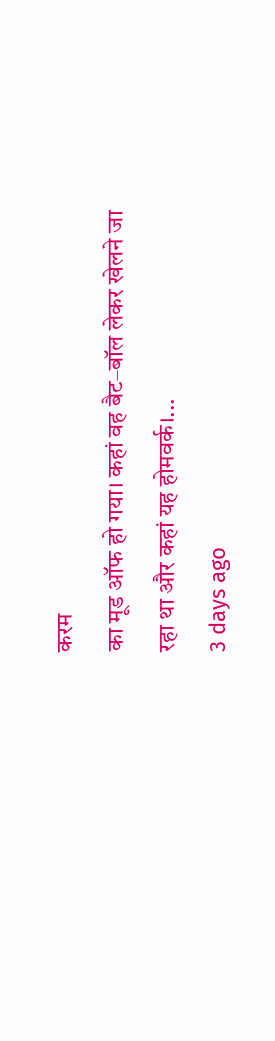करम
का मूड ऑफ हो गया। कहां वह बैट–बॉल लेकर खेलने जा रहा था और कहां यह होमवर्क।...
3 days ago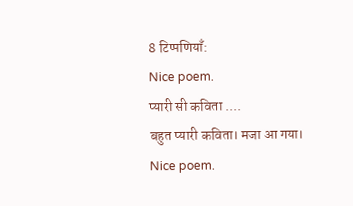8 टिप्पणियाँ:
Nice poem.
प्यारी सी कविता ....
बहुत प्यारी कविता। मजा आ गया।
Nice poem.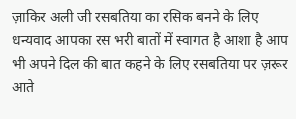ज़ाकिर अली जी रसबतिया का रसिक बनने के लिए धन्यवाद आपका रस भरी बातों में स्वागत है आशा है आप भी अपने दिल की बात कहने के लिए रसबतिया पर ज़रूर आते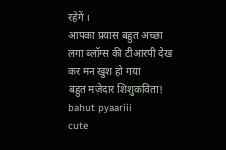रहेगें ।
आपका प्रयास बहुत अच्छा लगा ब्लॉग्स की टीआरपी देख कर मन खुश हो गया
बहुत मज़ेदार शिशुकविता!
bahut pyaariii
cute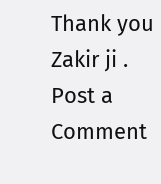Thank you Zakir ji .
Post a Comment